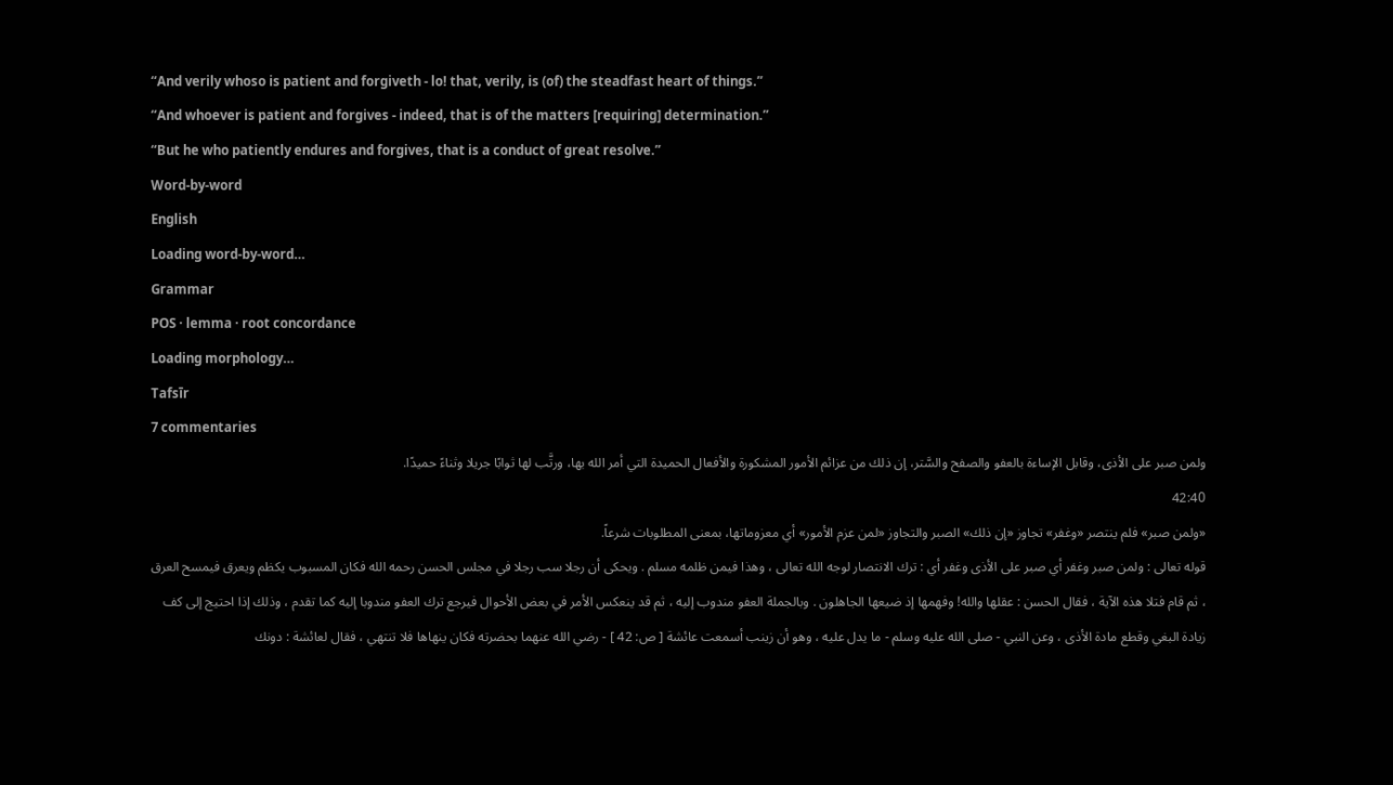“And verily whoso is patient and forgiveth - lo! that, verily, is (of) the steadfast heart of things.”
“And whoever is patient and forgives - indeed, that is of the matters [requiring] determination.”
“But he who patiently endures and forgives, that is a conduct of great resolve.”
Word-by-word
English
Loading word-by-word…
Grammar
POS · lemma · root concordance
Loading morphology…
Tafsīr
7 commentaries
ولمن صبر على الأذى، وقابل الإساءة بالعفو والصفح والسَّتر، إن ذلك من عزائم الأمور المشكورة والأفعال الحميدة التي أمر الله بها، ورتَّب لها ثوابًا جريلا وثناءً حميدًا.
42:40
«ولمن صبر» فلم ينتصر «وغفر» تجاوز «إن ذلك» الصبر والتجاوز «لمن عزم الأمور» أي معزوماتها، بمعنى المطلوبات شرعاً.
قوله تعالى : ولمن صبر وغفر أي صبر على الأذى وغفر أي : ترك الانتصار لوجه الله تعالى ، وهذا فيمن ظلمه مسلم . ويحكى أن رجلا سب رجلا في مجلس الحسن رحمه الله فكان المسبوب يكظم ويعرق فيمسح العرق ، ثم قام فتلا هذه الآية ، فقال الحسن : عقلها والله! وفهمها إذ ضيعها الجاهلون . وبالجملة العفو مندوب إليه ، ثم قد ينعكس الأمر في بعض الأحوال فيرجع ترك العفو مندوبا إليه كما تقدم ، وذلك إذا احتيج إلى كف زيادة البغي وقطع مادة الأذى ، وعن النبي - صلى الله عليه وسلم - ما يدل عليه ، وهو أن زينب أسمعت عائشة [ ص: 42 ] - رضي الله عنهما بحضرته فكان ينهاها فلا تنتهي ، فقال لعائشة : دونك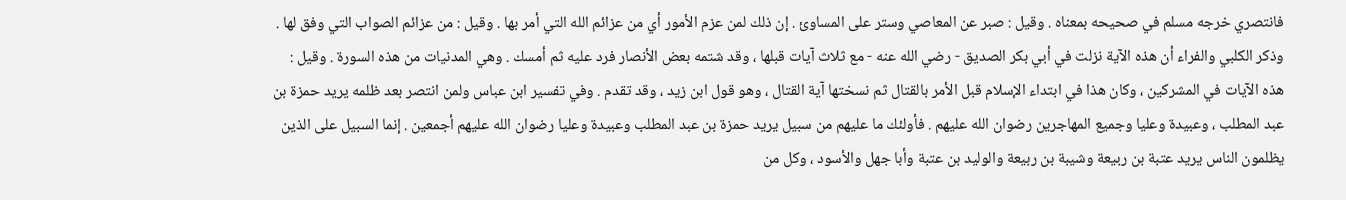فانتصري خرجه مسلم في صحيحه بمعناه . وقيل : صبر عن المعاصي وستر على المساوئ . إن ذلك لمن عزم الأمور أي من عزائم الله التي أمر بها . وقيل : من عزائم الصواب التي وفق لها . وذكر الكلبي والفراء أن هذه الآية نزلت في أبي بكر الصديق - رضي الله عنه - مع ثلاث آيات قبلها ، وقد شتمه بعض الأنصار فرد عليه ثم أمسك . وهي المدنيات من هذه السورة . وقيل : هذه الآيات في المشركين ، وكان هذا في ابتداء الإسلام قبل الأمر بالقتال ثم نسختها آية القتال ، وهو قول ابن زيد ، وقد تقدم . وفي تفسير ابن عباس ولمن انتصر بعد ظلمه يريد حمزة بن عبد المطلب ، وعبيدة وعليا وجميع المهاجرين رضوان الله عليهم . فأولئك ما عليهم من سبيل يريد حمزة بن عبد المطلب وعبيدة وعليا رضوان الله عليهم أجمعين . إنما السبيل على الذين يظلمون الناس يريد عتبة بن ربيعة وشيبة بن ربيعة والوليد بن عتبة وأبا جهل والأسود ، وكل من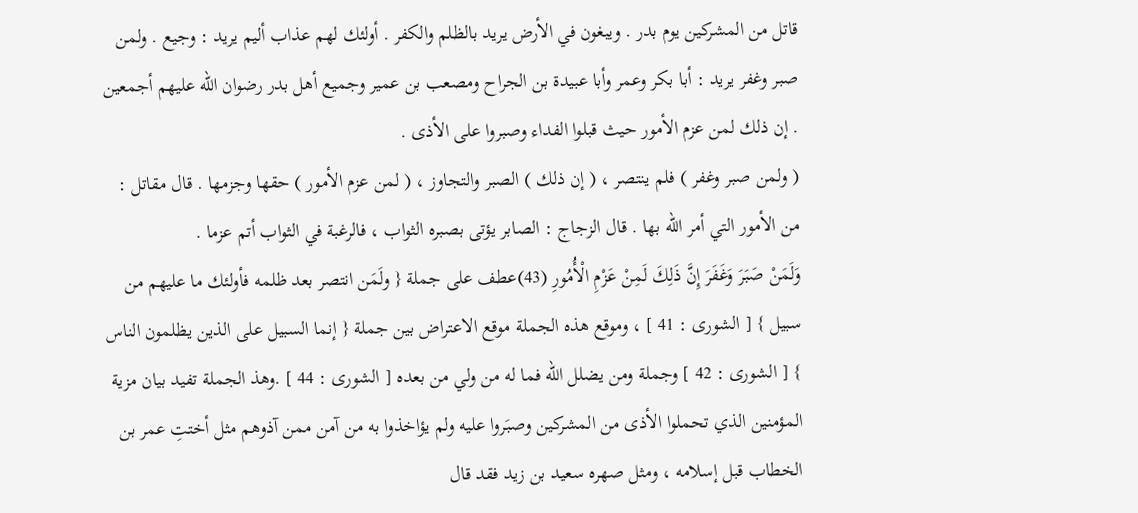قاتل من المشركين يوم بدر . ويبغون في الأرض يريد بالظلم والكفر . أولئك لهم عذاب أليم يريد : وجيع . ولمن صبر وغفر يريد : أبا بكر وعمر وأبا عبيدة بن الجراح ومصعب بن عمير وجميع أهل بدر رضوان الله عليهم أجمعين . إن ذلك لمن عزم الأمور حيث قبلوا الفداء وصبروا على الأذى .
( ولمن صبر وغفر ) فلم ينتصر ، ( إن ذلك ) الصبر والتجاوز ، ( لمن عزم الأمور ) حقها وجزمها . قال مقاتل : من الأمور التي أمر الله بها . قال الزجاج : الصابر يؤتى بصبره الثواب ، فالرغبة في الثواب أتم عزما .
وَلَمَنْ صَبَرَ وَغَفَرَ إِنَّ ذَلِكَ لَمِنْ عَزْمِ الْأُمُورِ (43)عطف على جملة { ولَمَن انتصر بعد ظلمه فأولئك ما عليهم من سبيل } [ الشورى : 41 ] ، وموقع هذه الجملة موقع الاعتراض بين جملة { إنما السبيل على الذين يظلمون الناس } [ الشورى : 42 ] وجملة ومن يضلل الله فما له من ولي من بعده [ الشورى : 44 ] .وهذ الجملة تفيد بيان مزية المؤمنين الذي تحملوا الأذى من المشركين وصبَروا عليه ولم يؤاخذوا به من آمن ممن آذوهم مثل أختتِ عمر بن الخطاب قبل إسلامه ، ومثل صهره سعيد بن زيد فقد قال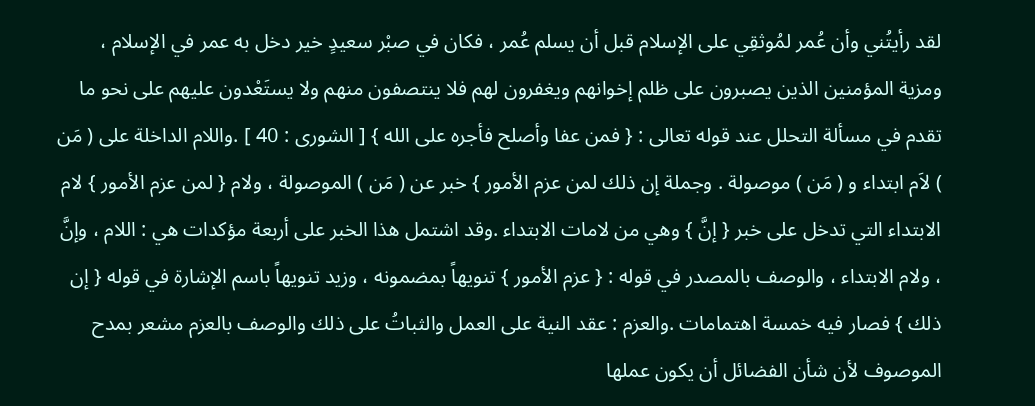لقد رأيتُني وأن عُمر لمُوثقِي على الإسلام قبل أن يسلم عُمر ، فكان في صبْر سعيدٍ خير دخل به عمر في الإسلام ، ومزية المؤمنين الذين يصبرون على ظلم إخوانهم ويغفرون لهم فلا ينتصفون منهم ولا يستَعْدون عليهم على نحو ما تقدم في مسألة التحلل عند قوله تعالى : { فمن عفا وأصلح فأجره على الله } [ الشورى : 40 ] .واللام الداخلة على ( مَن ) لاَم ابتداء و ( مَن ) موصولة . وجملة إن ذلك لمن عزم الأمور } خبر عن ( مَن ) الموصولة ، ولام { لمن عزم الأمور } لام الابتداء التي تدخل على خبر { إنَّ } وهي من لامات الابتداء .وقد اشتمل هذا الخبر على أربعة مؤكدات هي : اللام ، وإنَّ ، ولام الابتداء ، والوصف بالمصدر في قوله : { عزم الأمور } تنويهاً بمضمونه ، وزيد تنويهاً باسم الإشارة في قوله { إن ذلك } فصار فيه خمسة اهتمامات .والعزم : عقد النية على العمل والثباتُ على ذلك والوصف بالعزم مشعر بمدح الموصوف لأن شأن الفضائل أن يكون عملها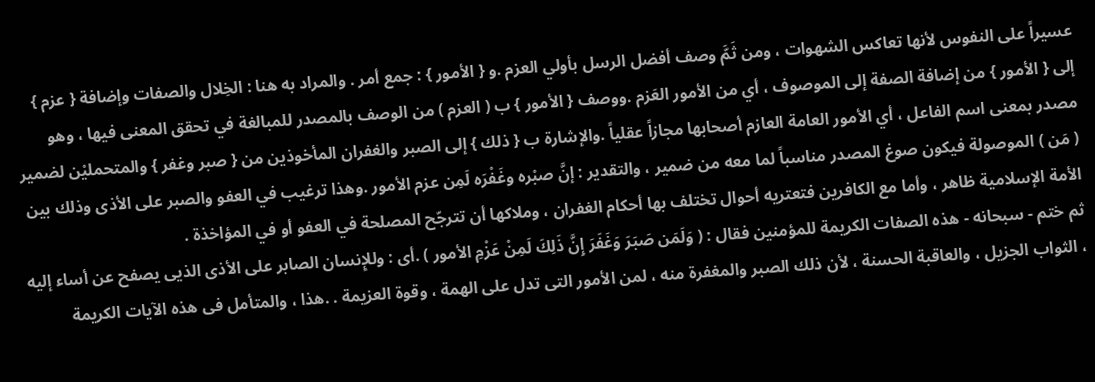عسيراً على النفوس لأنها تعاكس الشهوات ، ومن ثَمَّ وصف أفضل الرسل بأولي العزم .و { الأمور } : جمع أمر . والمراد به هنا : الخِلال والصفات وإضافة { عزم } إلى { الأمور } من إضافة الصفة إلى الموصوف ، أي من الأمور العَزم .ووصف { الأمور } ب ( العزم ) من الوصف بالمصدر للمبالغة في تحقق المعنى فيها ، وهو مصدر بمعنى اسم الفاعل ، أي الأمور العامة العازم أصحابها مجازاً عقلياً .والإشارة ب { ذلك } إلى الصبر والغفران المأخوذين من { صبر وغفر } والمتحمليْن لضمير ( مَن ) الموصولة فيكون صوغ المصدر مناسباً لما معه من ضمير ، والتقدير : إنَّ صبْره وغَفْرَه لَمِن عزم الأمور .وهذا ترغيب في العفو والصبر على الأذى وذلك بين الأمة الإسلامية ظاهر ، وأما مع الكافرين فتعتريه أحوال تختلف بها أحكام الغفران ، وملاكها أن تترجّح المصلحة في العفو أو في المؤاخذة .
ثم ختم - سبحانه - هذه الصفات الكريمة للمؤمنين فقال : ( وَلَمَن صَبَرَ وَغَفَرَ إِنَّ ذَلِكَ لَمِنْ عَزْمِ الأمور ) .أى : وللإِنسان الصابر على الأذى الذيى يصفح عن أساء إليه ، الثواب الجزيل ، والعاقبة الحسنة ، لأن ذلك الصبر والمغفرة منه ، لمن الأمور التى تدل على الهمة ، وقوة العزيمة . .هذا ، والمتأمل فى هذه الآيات الكريمة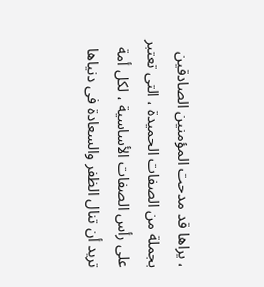، يراها قد مدحت المؤمنين الصادقين بجملة من الصفات الحميدة ، التى تعتبر على رأس الصفات الأساسية ، لكل أمة تريد أن تنال الظفر والسعادة فى دنياها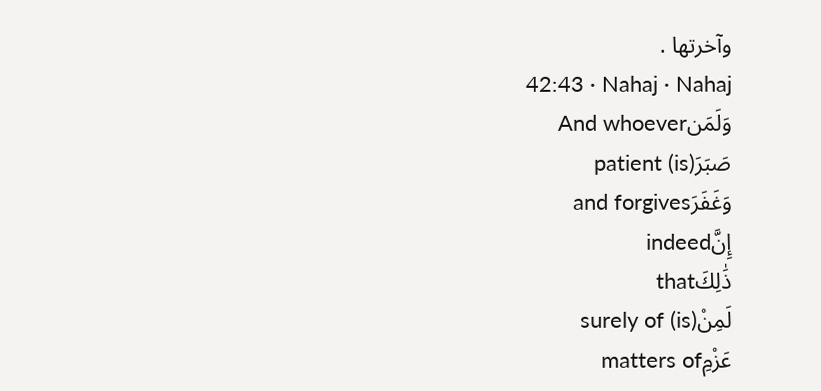وآخرتها .
42:43 · Nahaj · Nahaj
وَلَمَنAnd whoever
صَبَرَ(is) patient
وَغَفَرَand forgives
إِنَّindeed
ذَٰلِكَthat
لَمِنْ(is) surely of
عَزْمِmatters of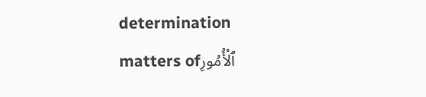determination
ٱلْأُمُورِmatters of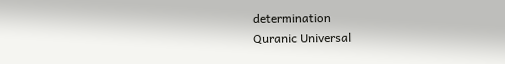determination
Quranic Universal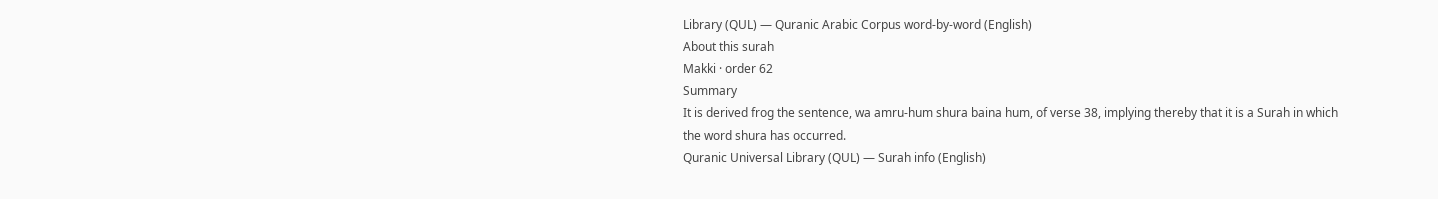Library (QUL) — Quranic Arabic Corpus word-by-word (English)
About this surah
Makki · order 62
Summary
It is derived frog the sentence, wa amru-hum shura baina hum, of verse 38, implying thereby that it is a Surah in which the word shura has occurred.
Quranic Universal Library (QUL) — Surah info (English)